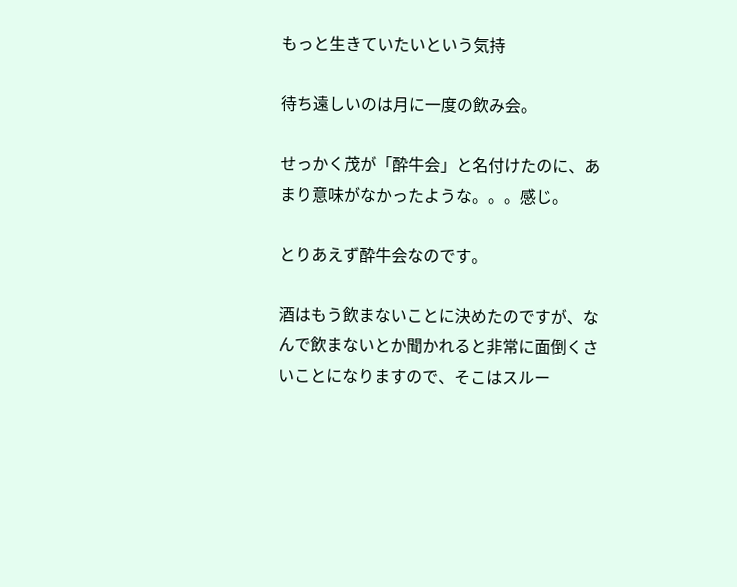もっと生きていたいという気持

待ち遠しいのは月に一度の飲み会。

せっかく茂が「酔牛会」と名付けたのに、あまり意味がなかったような。。。感じ。

とりあえず酔牛会なのです。

酒はもう飲まないことに決めたのですが、なんで飲まないとか聞かれると非常に面倒くさいことになりますので、そこはスルー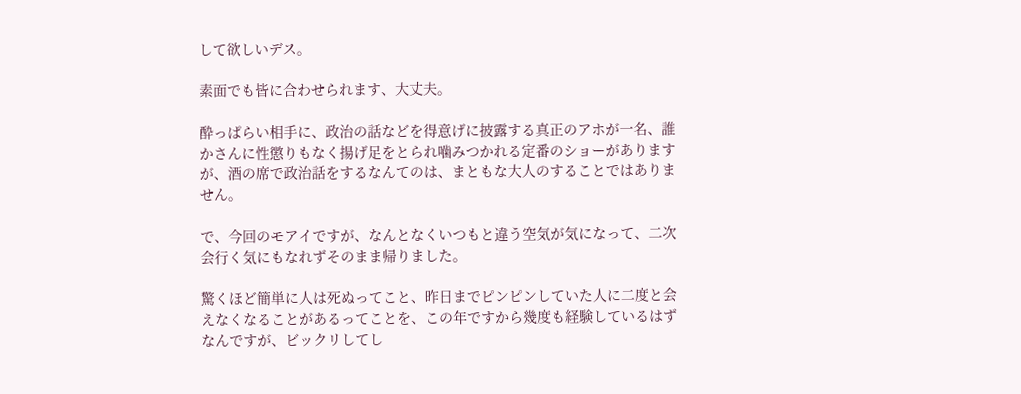して欲しいデス。

素面でも皆に合わせられます、大丈夫。

酔っぱらい相手に、政治の話などを得意げに披露する真正のアホが一名、誰かさんに性懲りもなく揚げ足をとられ噛みつかれる定番のショーがありますが、酒の席で政治話をするなんてのは、まともな大人のすることではありません。

で、今回のモアイですが、なんとなくいつもと違う空気が気になって、二次会行く気にもなれずそのまま帰りました。

驚くほど簡単に人は死ぬってこと、昨日までピンピンしていた人に二度と会えなくなることがあるってことを、この年ですから幾度も経験しているはずなんですが、ビックリしてし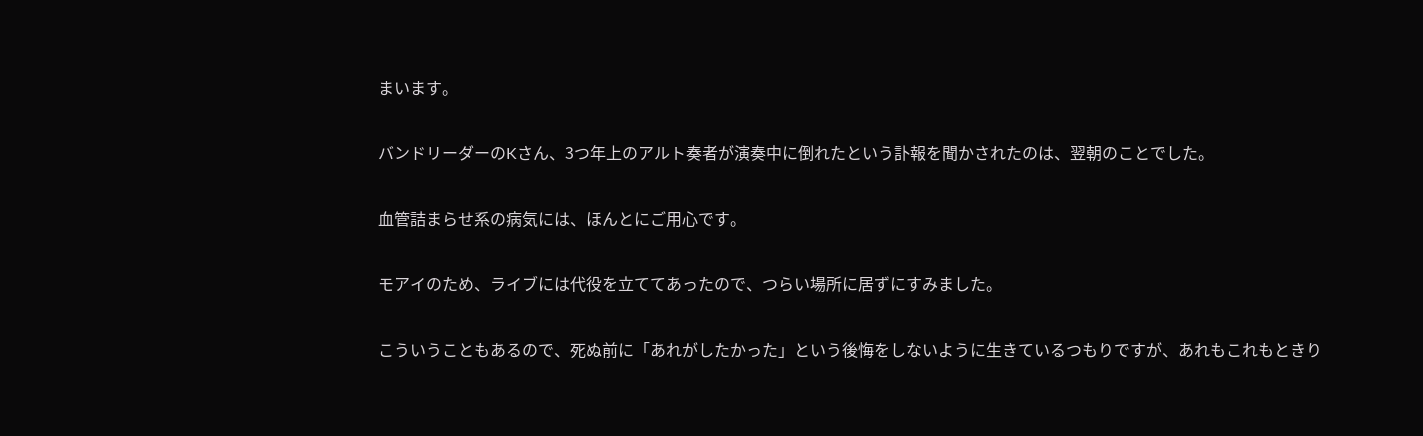まいます。

バンドリーダーのKさん、3つ年上のアルト奏者が演奏中に倒れたという訃報を聞かされたのは、翌朝のことでした。

血管詰まらせ系の病気には、ほんとにご用心です。

モアイのため、ライブには代役を立ててあったので、つらい場所に居ずにすみました。

こういうこともあるので、死ぬ前に「あれがしたかった」という後悔をしないように生きているつもりですが、あれもこれもときり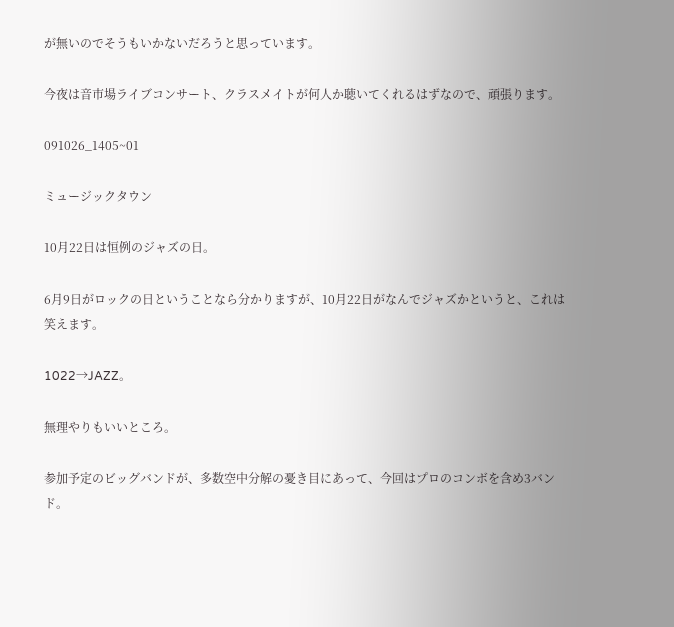が無いのでそうもいかないだろうと思っています。

今夜は音市場ライブコンサート、クラスメイトが何人か聴いてくれるはずなので、頑張ります。

091026_1405~01

ミュージックタウン

10月22日は恒例のジャズの日。

6月9日がロックの日ということなら分かりますが、10月22日がなんでジャズかというと、これは笑えます。

1022→JAZZ。

無理やりもいいところ。

参加予定のビッグバンドが、多数空中分解の憂き目にあって、今回はプロのコンボを含め3バンド。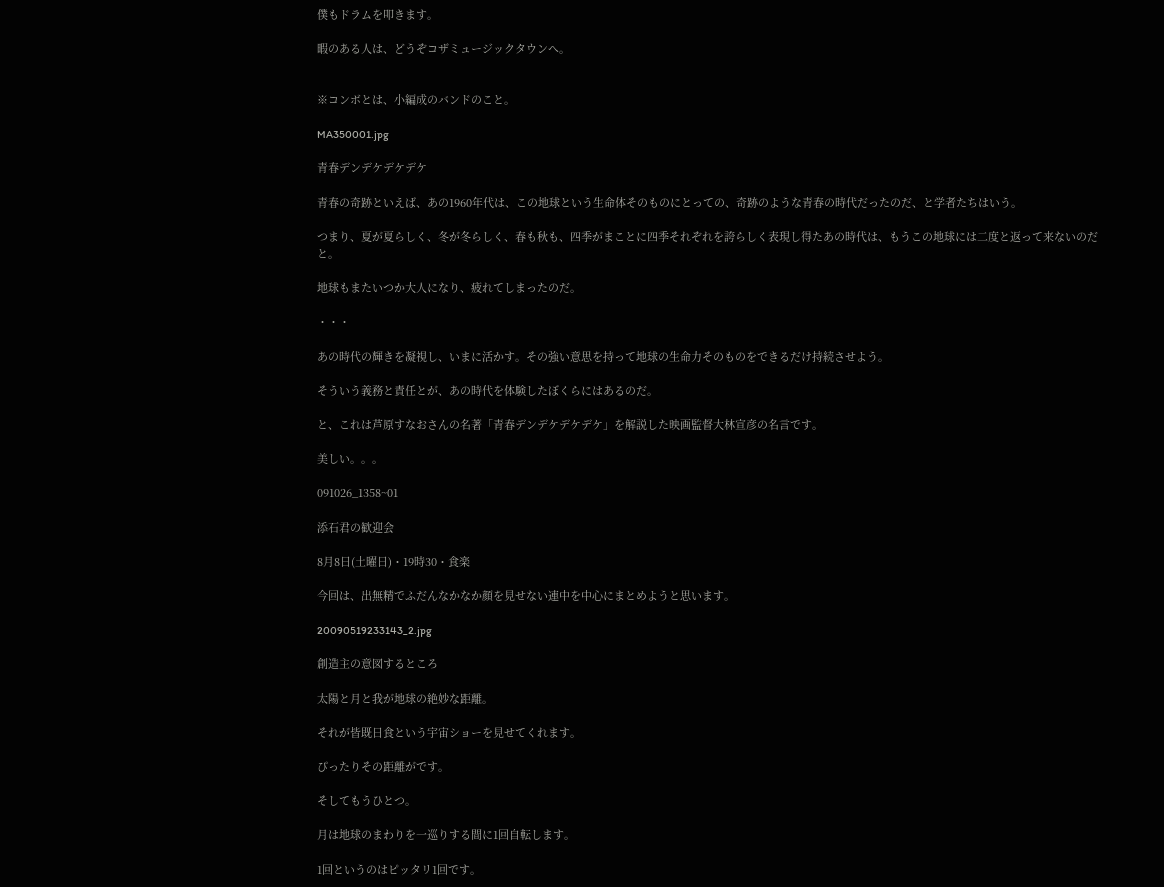僕もドラムを叩きます。

暇のある人は、どうぞコザミュージックタウンへ。


※コンボとは、小編成のバンドのこと。

MA350001.jpg

青春デンデケデケデケ

青春の奇跡といえば、あの1960年代は、この地球という生命体そのものにとっての、奇跡のような青春の時代だったのだ、と学者たちはいう。

つまり、夏が夏らしく、冬が冬らしく、春も秋も、四季がまことに四季それぞれを誇らしく表現し得たあの時代は、もうこの地球には二度と返って来ないのだと。

地球もまたいつか大人になり、疲れてしまったのだ。

・・・

あの時代の輝きを凝視し、いまに活かす。その強い意思を持って地球の生命力そのものをできるだけ持続させよう。

そういう義務と責任とが、あの時代を体験したぼくらにはあるのだ。

と、これは芦原すなおさんの名著「青春デンデケデケデケ」を解説した映画監督大林宣彦の名言です。

美しい。。。

091026_1358~01

添石君の歓迎会

8月8日(土曜日)・19時30・食楽

今回は、出無精でふだんなかなか顔を見せない連中を中心にまとめようと思います。

20090519233143_2.jpg

創造主の意図するところ

太陽と月と我が地球の絶妙な距離。

それが皆既日食という宇宙ショーを見せてくれます。

ぴったりその距離がです。

そしてもうひとつ。

月は地球のまわりを一巡りする間に1回自転します。

1回というのはピッタリ1回です。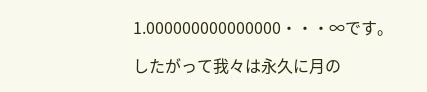1.000000000000000・・・∞です。

したがって我々は永久に月の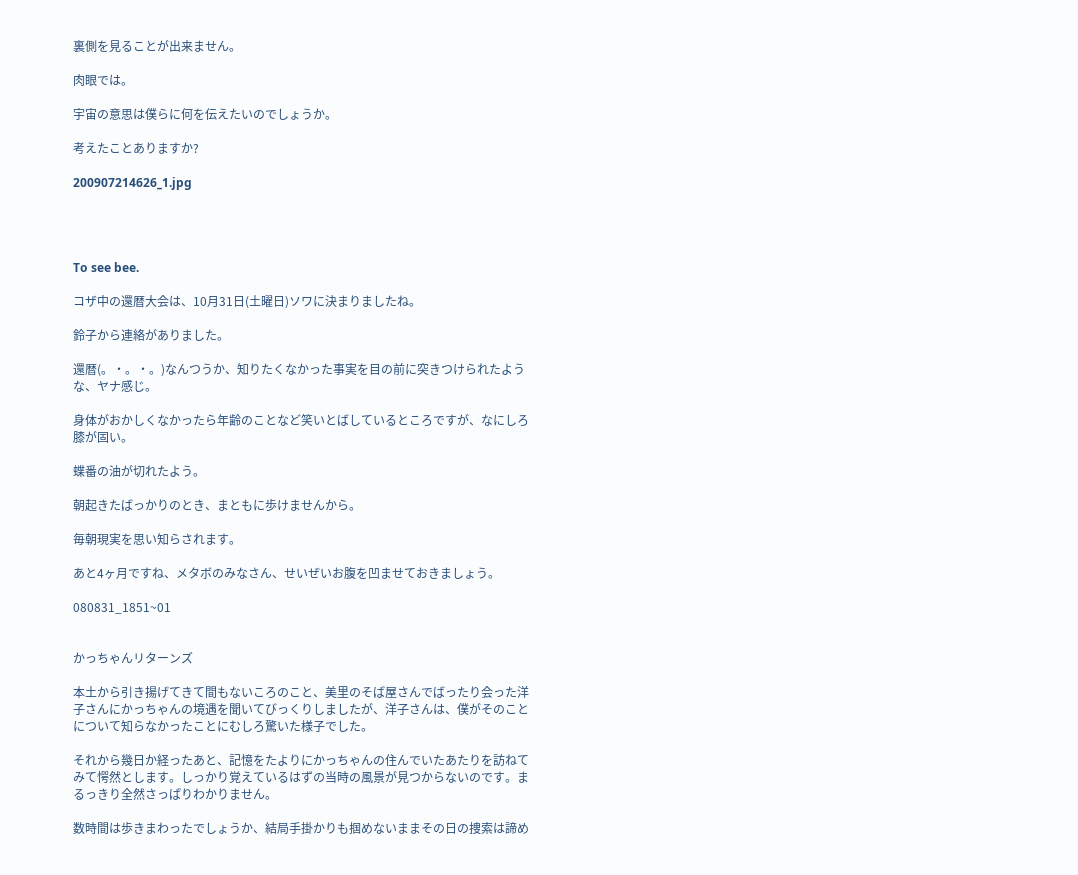裏側を見ることが出来ません。

肉眼では。

宇宙の意思は僕らに何を伝えたいのでしょうか。

考えたことありますか?

200907214626_1.jpg




To see bee.

コザ中の還暦大会は、10月31日(土曜日)ソワに決まりましたね。

鈴子から連絡がありました。

還暦(。・。・。)なんつうか、知りたくなかった事実を目の前に突きつけられたような、ヤナ感じ。

身体がおかしくなかったら年齢のことなど笑いとばしているところですが、なにしろ膝が固い。

蝶番の油が切れたよう。

朝起きたばっかりのとき、まともに歩けませんから。

毎朝現実を思い知らされます。

あと4ヶ月ですね、メタボのみなさん、せいぜいお腹を凹ませておきましょう。

080831_1851~01


かっちゃんリターンズ

本土から引き揚げてきて間もないころのこと、美里のそば屋さんでばったり会った洋子さんにかっちゃんの境遇を聞いてびっくりしましたが、洋子さんは、僕がそのことについて知らなかったことにむしろ驚いた様子でした。

それから幾日か経ったあと、記憶をたよりにかっちゃんの住んでいたあたりを訪ねてみて愕然とします。しっかり覚えているはずの当時の風景が見つからないのです。まるっきり全然さっぱりわかりません。

数時間は歩きまわったでしょうか、結局手掛かりも掴めないままその日の捜索は諦め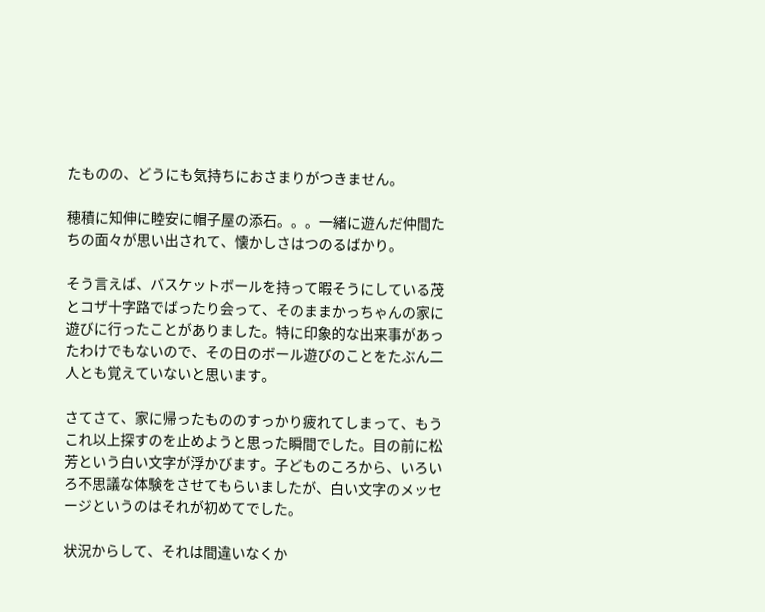たものの、どうにも気持ちにおさまりがつきません。

穂積に知伸に睦安に帽子屋の添石。。。一緒に遊んだ仲間たちの面々が思い出されて、懐かしさはつのるばかり。

そう言えば、バスケットボールを持って暇そうにしている茂とコザ十字路でばったり会って、そのままかっちゃんの家に遊びに行ったことがありました。特に印象的な出来事があったわけでもないので、その日のボール遊びのことをたぶん二人とも覚えていないと思います。

さてさて、家に帰ったもののすっかり疲れてしまって、もうこれ以上探すのを止めようと思った瞬間でした。目の前に松芳という白い文字が浮かびます。子どものころから、いろいろ不思議な体験をさせてもらいましたが、白い文字のメッセージというのはそれが初めてでした。

状況からして、それは間違いなくか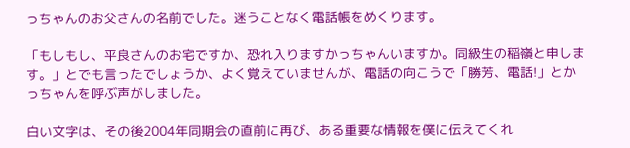っちゃんのお父さんの名前でした。迷うことなく電話帳をめくります。

「もしもし、平良さんのお宅ですか、恐れ入りますかっちゃんいますか。同級生の稲嶺と申します。」とでも言ったでしょうか、よく覚えていませんが、電話の向こうで「勝芳、電話!」とかっちゃんを呼ぶ声がしました。

白い文字は、その後2004年同期会の直前に再び、ある重要な情報を僕に伝えてくれ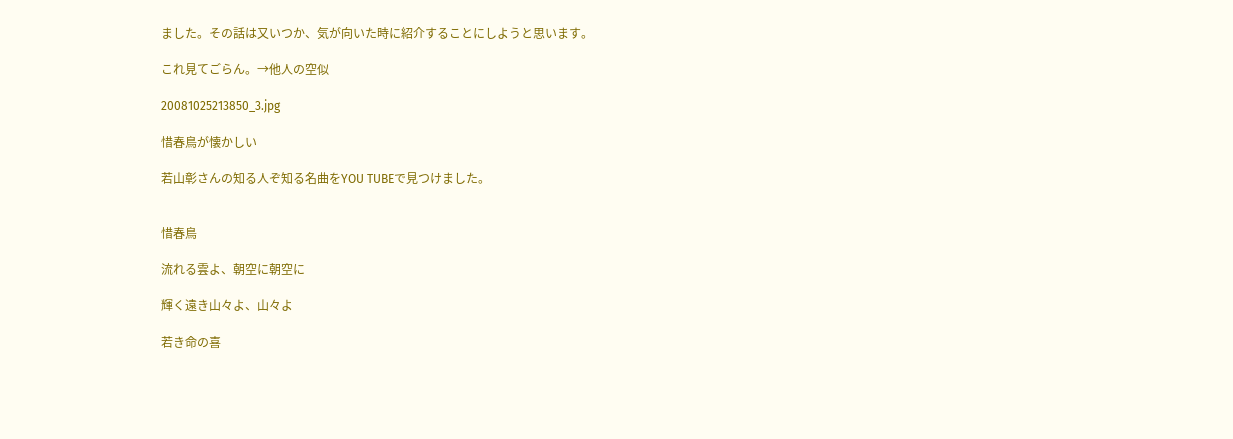ました。その話は又いつか、気が向いた時に紹介することにしようと思います。

これ見てごらん。→他人の空似

20081025213850_3.jpg

惜春鳥が懐かしい

若山彰さんの知る人ぞ知る名曲をYOU TUBEで見つけました。


惜春鳥

流れる雲よ、朝空に朝空に

輝く遠き山々よ、山々よ

若き命の喜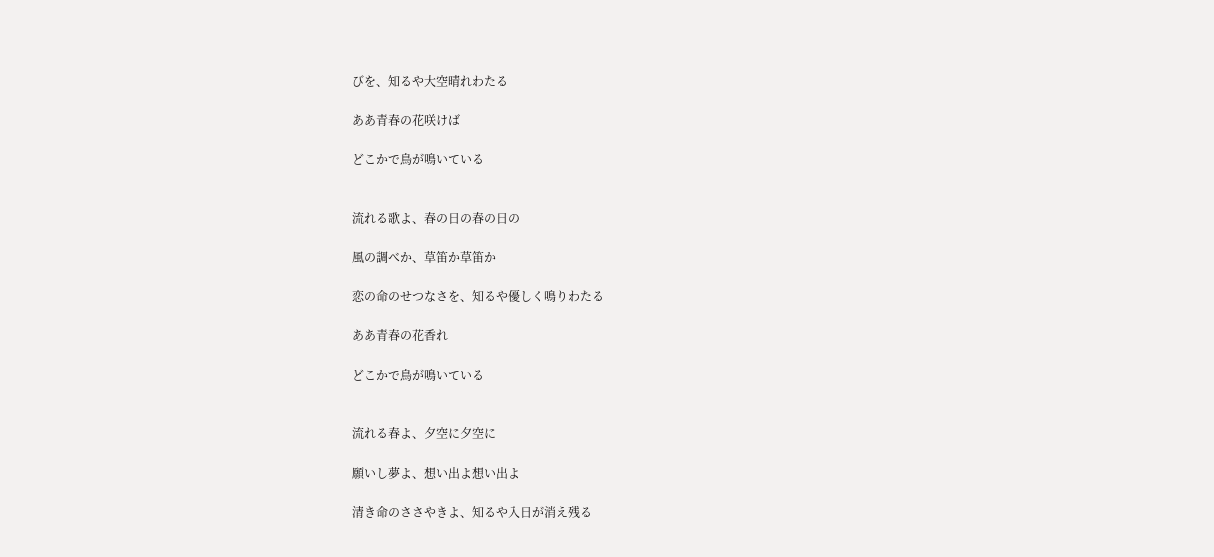びを、知るや大空晴れわたる

ああ青春の花咲けば

どこかで鳥が鳴いている


流れる歌よ、春の日の春の日の

風の調べか、草笛か草笛か

恋の命のせつなさを、知るや優しく鳴りわたる

ああ青春の花香れ

どこかで鳥が鳴いている


流れる春よ、夕空に夕空に

願いし夢よ、想い出よ想い出よ

清き命のささやきよ、知るや入日が消え残る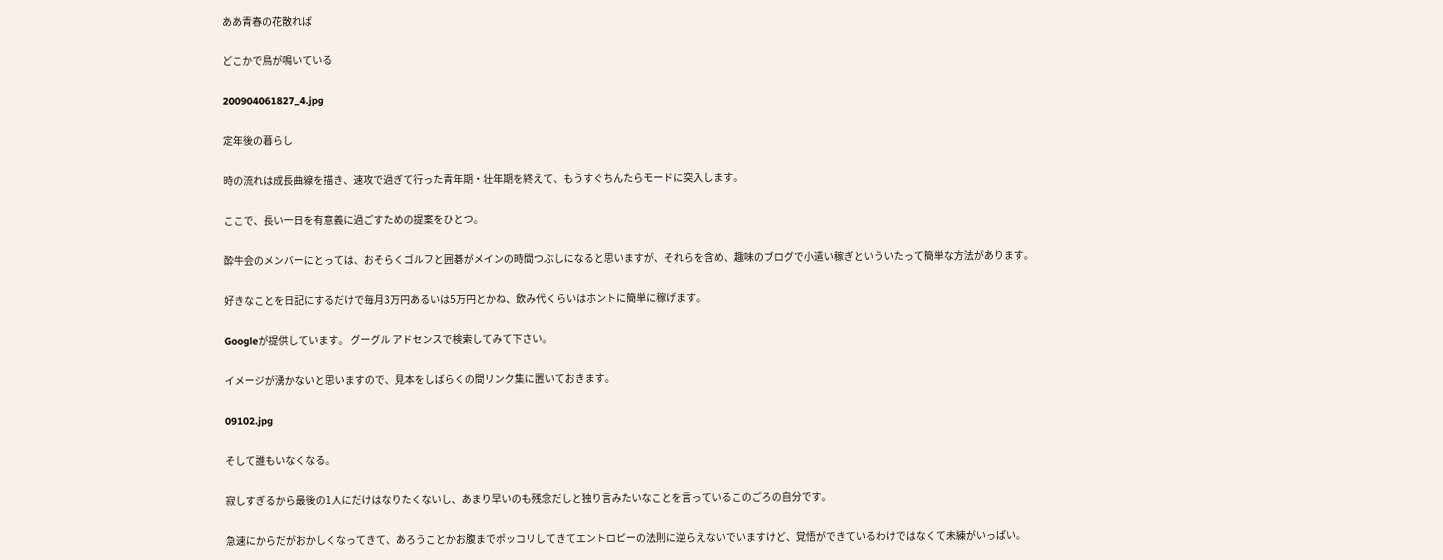ああ青春の花散れば

どこかで鳥が鳴いている

200904061827_4.jpg

定年後の暮らし

時の流れは成長曲線を描き、速攻で過ぎて行った青年期・壮年期を終えて、もうすぐちんたらモードに突入します。

ここで、長い一日を有意義に過ごすための提案をひとつ。

酔牛会のメンバーにとっては、おそらくゴルフと囲碁がメインの時間つぶしになると思いますが、それらを含め、趣味のブログで小遣い稼ぎといういたって簡単な方法があります。

好きなことを日記にするだけで毎月3万円あるいは5万円とかね、飲み代くらいはホントに簡単に稼げます。

Googleが提供しています。 グーグル アドセンスで検索してみて下さい。

イメージが湧かないと思いますので、見本をしばらくの間リンク集に置いておきます。

09102.jpg

そして誰もいなくなる。

寂しすぎるから最後の1人にだけはなりたくないし、あまり早いのも残念だしと独り言みたいなことを言っているこのごろの自分です。

急速にからだがおかしくなってきて、あろうことかお腹までポッコリしてきてエントロピーの法則に逆らえないでいますけど、覚悟ができているわけではなくて未練がいっぱい。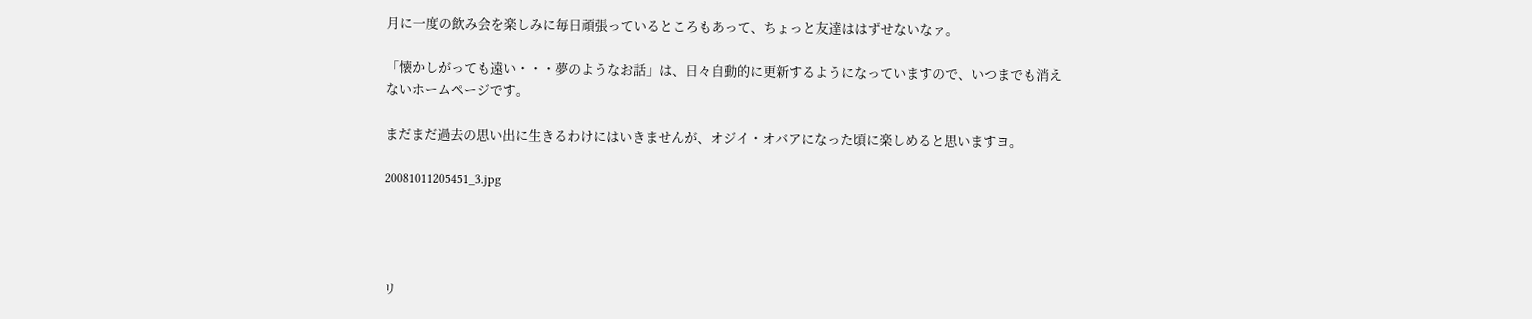月に一度の飲み会を楽しみに毎日頑張っているところもあって、ちょっと友達ははずせないなァ。

「懐かしがっても遠い・・・夢のようなお話」は、日々自動的に更新するようになっていますので、いつまでも消えないホームページです。

まだまだ過去の思い出に生きるわけにはいきませんが、オジイ・オバアになった頃に楽しめると思いますヨ。

20081011205451_3.jpg




リ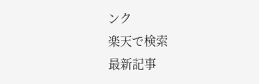ンク
楽天で検索
最新記事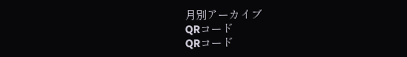月別アーカイブ
QRコード
QRコード